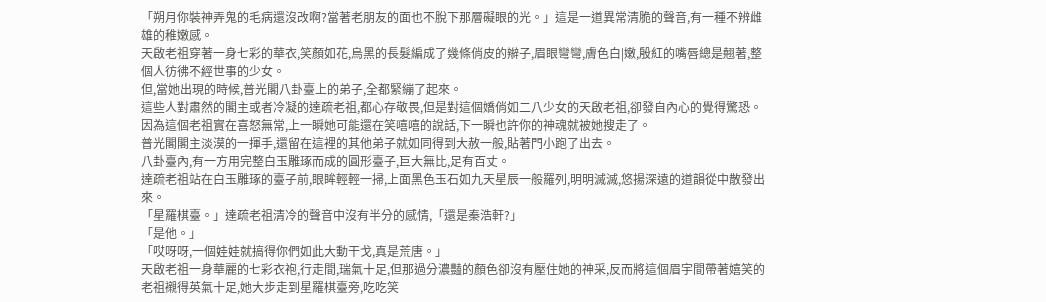「朔月你裝神弄鬼的毛病還沒改啊?當著老朋友的面也不脫下那層礙眼的光。」這是一道異常清脆的聲音,有一種不辨雌雄的稚嫩感。
天啟老祖穿著一身七彩的華衣,笑顏如花,烏黑的長髮編成了幾條俏皮的辮子,眉眼彎彎,膚色白|嫩,殷紅的嘴唇總是翹著,整個人彷彿不經世事的少女。
但,當她出現的時候,普光閣八卦臺上的弟子,全都緊繃了起來。
這些人對肅然的閣主或者冷凝的達疏老祖,都心存敬畏,但是對這個嬌俏如二八少女的天啟老祖,卻發自內心的覺得驚恐。
因為這個老祖實在喜怒無常,上一瞬她可能還在笑嘻嘻的說話,下一瞬也許你的神魂就被她搜走了。
普光閣閣主淡漠的一揮手,還留在這裡的其他弟子就如同得到大赦一般,貼著門小跑了出去。
八卦臺內,有一方用完整白玉雕琢而成的圓形臺子,巨大無比,足有百丈。
達疏老祖站在白玉雕琢的臺子前,眼眸輕輕一掃,上面黑色玉石如九天星辰一般羅列,明明滅滅,悠揚深遠的道韻從中散發出來。
「星羅棋臺。」達疏老祖清冷的聲音中沒有半分的感情,「還是秦浩軒?」
「是他。」
「哎呀呀,一個娃娃就搞得你們如此大動干戈,真是荒唐。」
天啟老祖一身華麗的七彩衣袍,行走間,瑞氣十足,但那過分濃豔的顏色卻沒有壓住她的神采,反而將這個眉宇間帶著嬉笑的老祖襯得英氣十足,她大步走到星羅棋臺旁,吃吃笑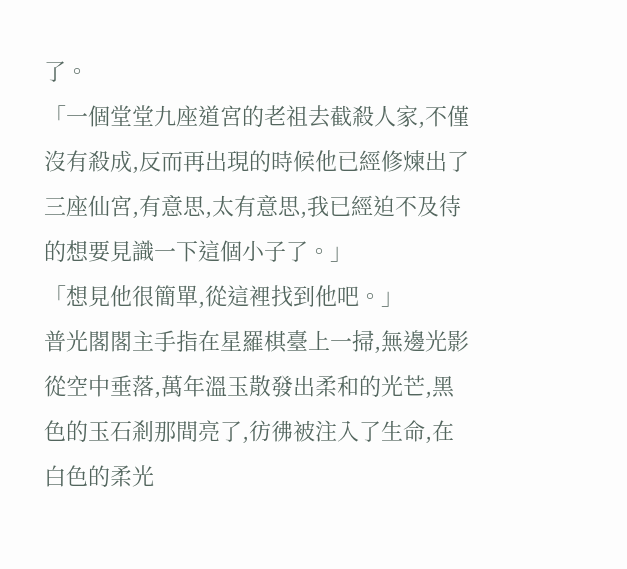了。
「一個堂堂九座道宮的老祖去截殺人家,不僅沒有殺成,反而再出現的時候他已經修煉出了三座仙宮,有意思,太有意思,我已經迫不及待的想要見識一下這個小子了。」
「想見他很簡單,從這裡找到他吧。」
普光閣閣主手指在星羅棋臺上一掃,無邊光影從空中垂落,萬年溫玉散發出柔和的光芒,黑色的玉石剎那間亮了,彷彿被注入了生命,在白色的柔光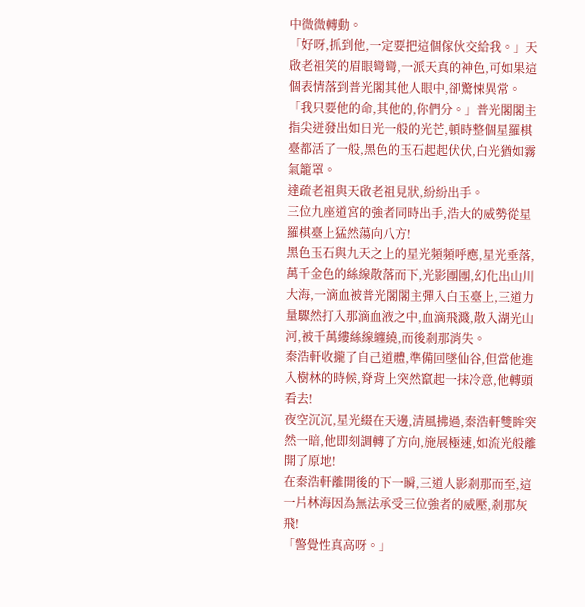中微微轉動。
「好呀,抓到他,一定要把這個傢伙交給我。」天啟老祖笑的眉眼彎彎,一派天真的神色,可如果這個表情落到普光閣其他人眼中,卻驚悚異常。
「我只要他的命,其他的,你們分。」普光閣閣主指尖迸發出如日光一般的光芒,頓時整個星羅棋臺都活了一般,黑色的玉石起起伏伏,白光猶如霧氣籠罩。
達疏老祖與天啟老祖見狀,紛紛出手。
三位九座道宮的強者同時出手,浩大的威勢從星羅棋臺上猛然蕩向八方!
黑色玉石與九天之上的星光頻頻呼應,星光垂落,萬千金色的絲線散落而下,光影團團,幻化出山川大海,一滴血被普光閣閣主彈入白玉臺上,三道力量驟然打入那滴血液之中,血滴飛濺,散入湖光山河,被千萬縷絲線纏繞,而後剎那消失。
秦浩軒收攏了自己道體,準備回墜仙谷,但當他進入樹林的時候,脊背上突然竄起一抹冷意,他轉頭看去!
夜空沉沉,星光綴在天邊,清風拂過,秦浩軒雙眸突然一暗,他即刻調轉了方向,施展極速,如流光般離開了原地!
在秦浩軒離開後的下一瞬,三道人影剎那而至,這一片林海因為無法承受三位強者的威壓,剎那灰飛!
「警覺性真高呀。」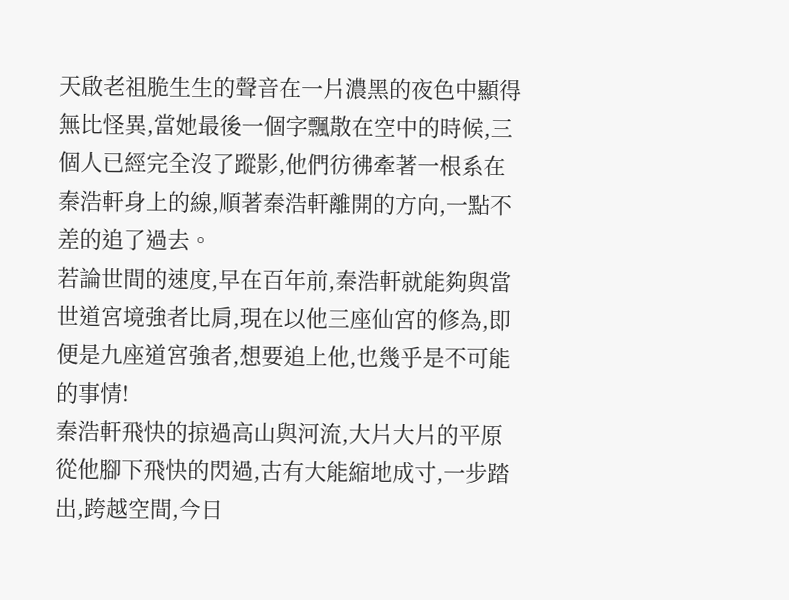天啟老祖脆生生的聲音在一片濃黑的夜色中顯得無比怪異,當她最後一個字飄散在空中的時候,三個人已經完全沒了蹤影,他們彷彿牽著一根系在秦浩軒身上的線,順著秦浩軒離開的方向,一點不差的追了過去。
若論世間的速度,早在百年前,秦浩軒就能夠與當世道宮境強者比肩,現在以他三座仙宮的修為,即便是九座道宮強者,想要追上他,也幾乎是不可能的事情!
秦浩軒飛快的掠過高山與河流,大片大片的平原從他腳下飛快的閃過,古有大能縮地成寸,一步踏出,跨越空間,今日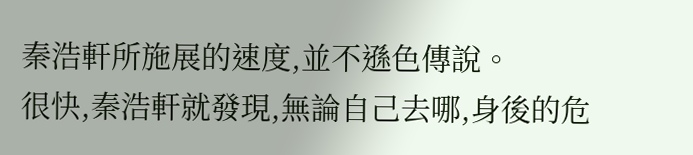秦浩軒所施展的速度,並不遜色傳說。
很快,秦浩軒就發現,無論自己去哪,身後的危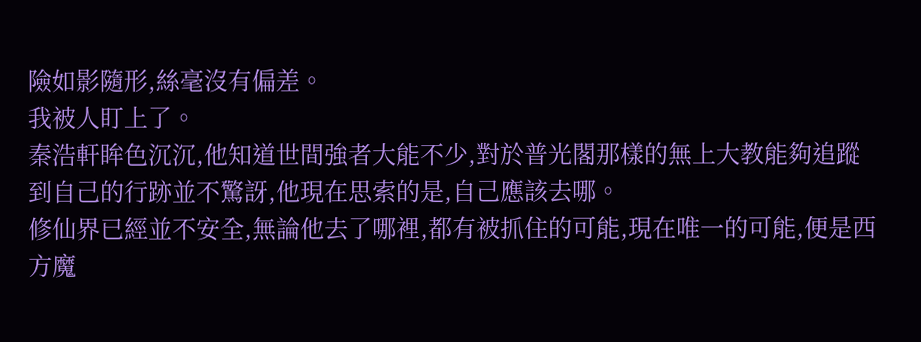險如影隨形,絲毫沒有偏差。
我被人盯上了。
秦浩軒眸色沉沉,他知道世間強者大能不少,對於普光閣那樣的無上大教能夠追蹤到自己的行跡並不驚訝,他現在思索的是,自己應該去哪。
修仙界已經並不安全,無論他去了哪裡,都有被抓住的可能,現在唯一的可能,便是西方魔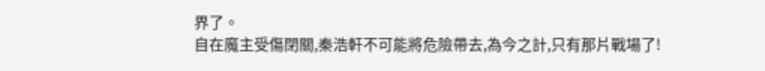界了。
自在魔主受傷閉關,秦浩軒不可能將危險帶去,為今之計,只有那片戰場了!